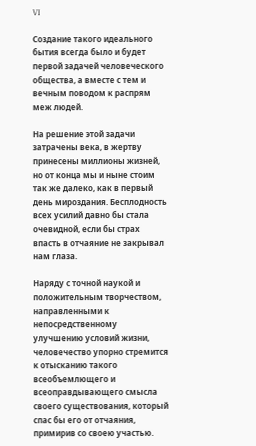VI

Создание такого идеального бытия всегда было и будет первой задачей человеческого общества, а вместе с тем и вечным поводом к распрям меж людей.

На решение этой задачи затрачены века, в жертву принесены миллионы жизней, но от конца мы и ныне стоим так же далеко, как в первый день мироздания. Бесплодность всех усилий давно бы стала очевидной, если бы страх впасть в отчаяние не закрывал нам глаза.

Наряду с точной наукой и положительным творчеством, направленными к непосредственному улучшению условий жизни, человечество упорно стремится к отысканию такого всеобъемлющего и всеоправдывающего смысла своего существования, который спас бы его от отчаяния, примирив со своею участью.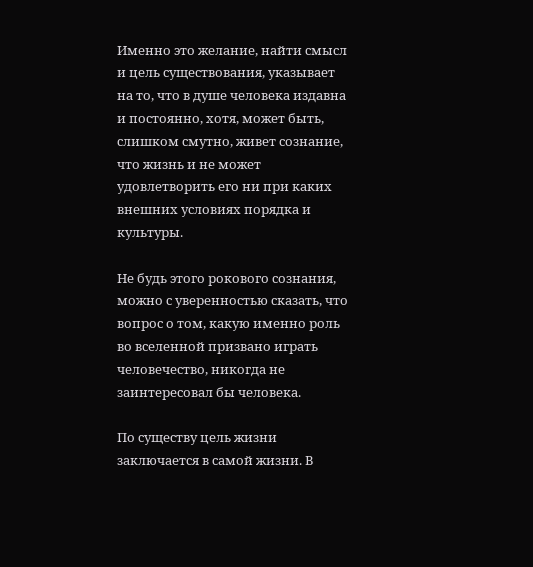Именно это желание, найти смысл и цель существования, указывает на то, что в душе человека издавна и постоянно, хотя, может быть, слишком смутно, живет сознание, что жизнь и не может удовлетворить его ни при каких внешних условиях порядка и культуры.

Не будь этого рокового сознания, можно с уверенностью сказать, что вопрос о том, какую именно роль во вселенной призвано играть человечество, никогда не заинтересовал бы человека.

По существу цель жизни заключается в самой жизни. В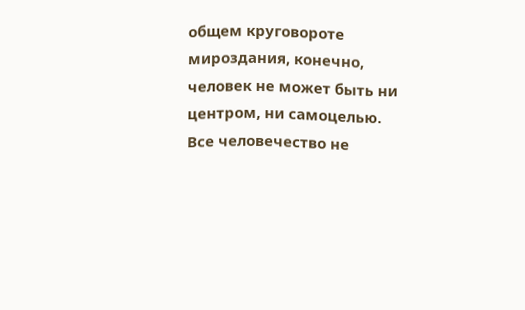общем круговороте мироздания, конечно, человек не может быть ни центром, ни самоцелью. Все человечество не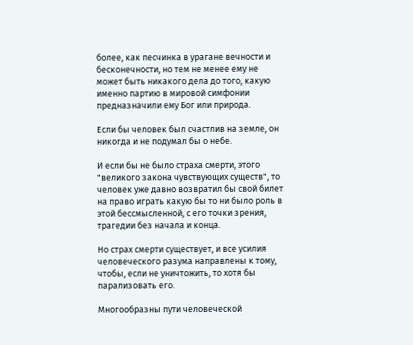более, как песчинка в урагане вечности и бесконечности, но тем не менее ему не может быть никакого дела до того, какую именно партию в мировой симфонии предназначили ему Бог или природа.

Если бы человек был счастлив на земле, он никогда и не подумал бы о небе.

И если бы не было страха смерти, этого "великого закона чувствующих существ", то человек уже давно возвратил бы свой билет на право играть какую бы то ни было роль в этой бессмысленной, с его точки зрения, трагедии без начала и конца.

Но страх смерти существует, и все усилия человеческого разума направлены к тому, чтобы, если не уничтожить, то хотя бы парализовать его.

Многообразны пути человеческой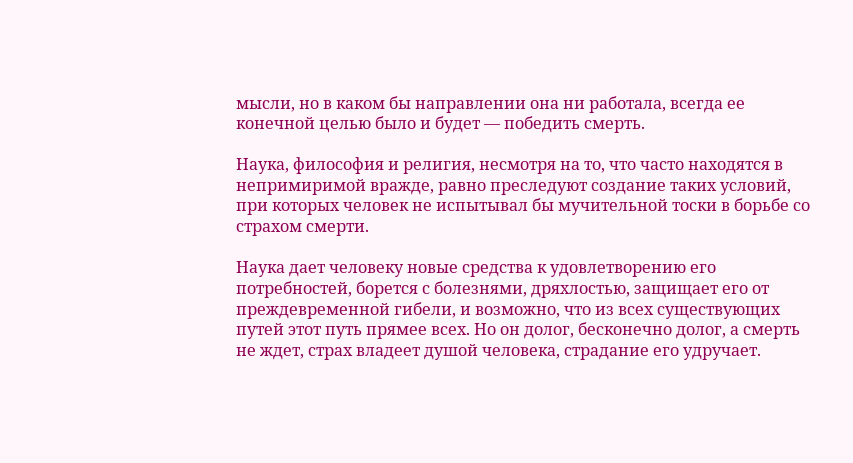мысли, но в каком бы направлении она ни работала, всегда ее конечной целью было и будет — победить смерть.

Наука, философия и религия, несмотря на то, что часто находятся в непримиримой вражде, равно преследуют создание таких условий, при которых человек не испытывал бы мучительной тоски в борьбе со страхом смерти.

Наука дает человеку новые средства к удовлетворению его потребностей, борется с болезнями, дряхлостью, защищает его от преждевременной гибели, и возможно, что из всех существующих путей этот путь прямее всех. Но он долог, бесконечно долог, а смерть не ждет, страх владеет душой человека, страдание его удручает.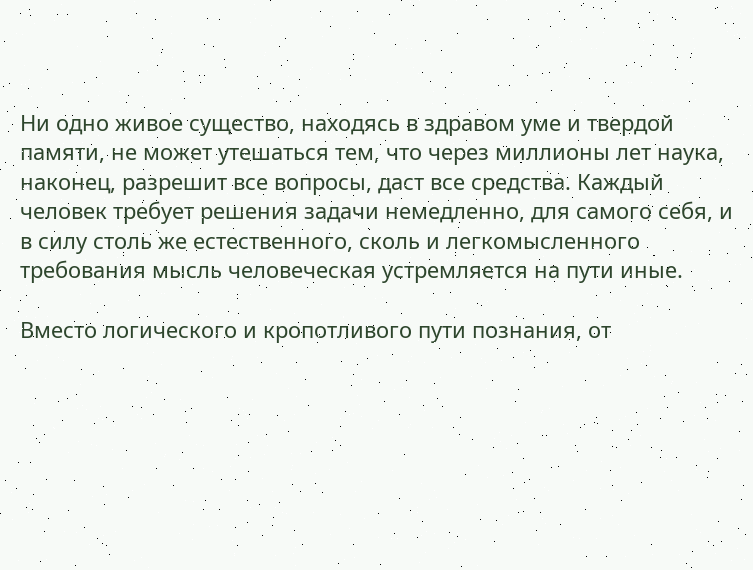Ни одно живое существо, находясь в здравом уме и твердой памяти, не может утешаться тем, что через миллионы лет наука, наконец, разрешит все вопросы, даст все средства. Каждый человек требует решения задачи немедленно, для самого себя, и в силу столь же естественного, сколь и легкомысленного требования мысль человеческая устремляется на пути иные.

Вместо логического и кропотливого пути познания, от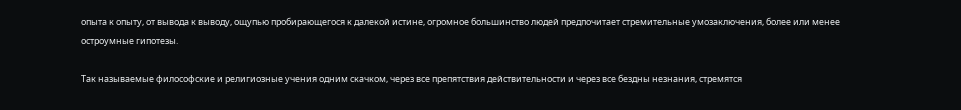опыта к опыту, от вывода к выводу, ощупью пробирающегося к далекой истине, огромное большинство людей предпочитает стремительные умозаключения, более или менее остроумные гипотезы.

Так называемые философские и религиозные учения одним скачком, через все препятствия действительности и через все бездны незнания, стремятся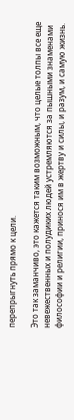перепрыгнуть прямо к цели.

Это так заманчиво, это кажется таким возможным, что целые толпы все еще невежественных и полудиких людей устремляются за пышными знаменами философии и религии, принося им в жертву и силы, и разум, и самую жизнь.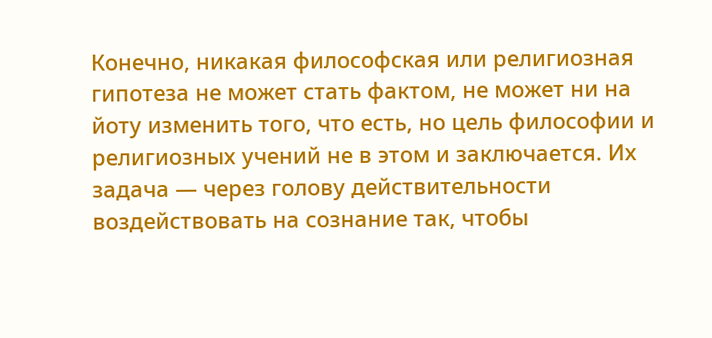Конечно, никакая философская или религиозная гипотеза не может стать фактом, не может ни на йоту изменить того, что есть, но цель философии и религиозных учений не в этом и заключается. Их задача — через голову действительности воздействовать на сознание так, чтобы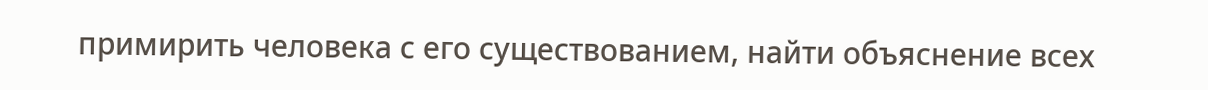примирить человека с его существованием, найти объяснение всех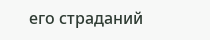его страданий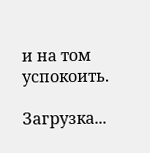и на том успокоить.

Загрузка...